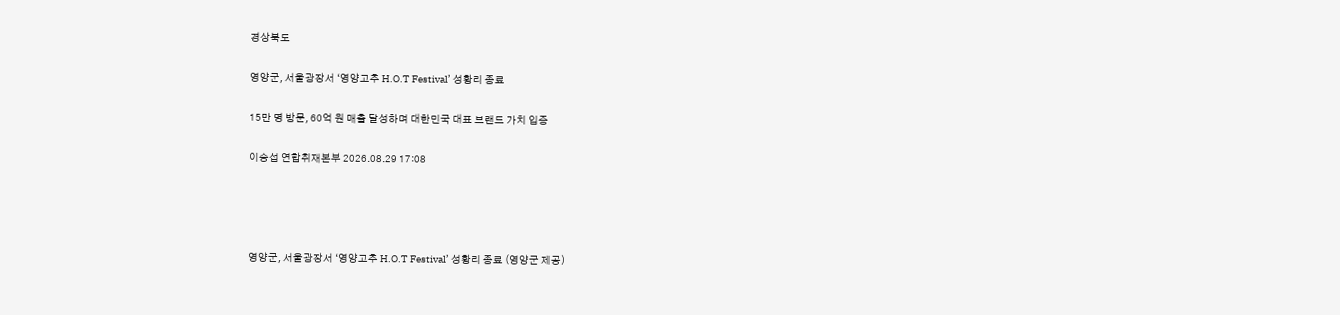경상북도

영양군, 서울광장서 ‘영양고추 H.O.T Festival’ 성황리 종료

15만 명 방문, 60억 원 매출 달성하며 대한민국 대표 브랜드 가치 입증

이승섭 연합취재본부 2026.08.29 17:08




영양군, 서울광장서 ‘영양고추 H.O.T Festival’ 성황리 종료 (영양군 제공)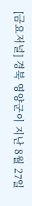[금요저널] 경북 영양군이 지난 8월 27일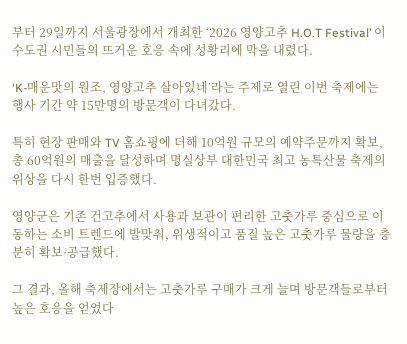부터 29일까지 서울광장에서 개최한 ‘2026 영양고추 H.O.T Festival’ 이 수도권 시민들의 뜨거운 호응 속에 성황리에 막을 내렸다.

‘K-매운맛의 원조, 영양고추 살아있네’라는 주제로 열린 이번 축제에는 행사 기간 약 15만명의 방문객이 다녀갔다.

특히 현장 판매와 TV 홈쇼핑에 더해 10억원 규모의 예약주문까지 확보, 총 60억원의 매출을 달성하며 명실상부 대한민국 최고 농특산물 축제의 위상을 다시 한번 입증했다.

영양군은 기존 건고추에서 사용과 보관이 편리한 고춧가루 중심으로 이동하는 소비 트렌드에 발맞춰, 위생적이고 품질 높은 고춧가루 물량을 충분히 확보·공급했다.

그 결과, 올해 축제장에서는 고춧가루 구매가 크게 늘며 방문객들로부터 높은 호응을 얻었다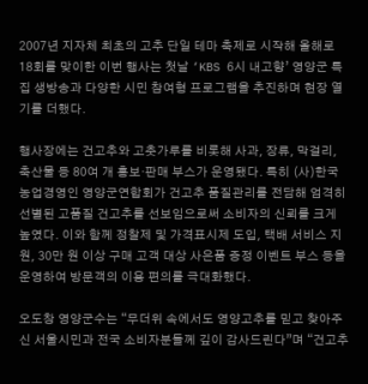2007년 지자체 최초의 고추 단일 테마 축제로 시작해 올해로 18회를 맞이한 이번 행사는 첫날 ‘KBS 6시 내고향’ 영양군 특집 생방송과 다양한 시민 참여형 프로그램을 추진하며 현장 열기를 더했다.

행사장에는 건고추와 고춧가루를 비롯해 사과, 장류, 막걸리, 축산물 등 80여 개 홍보·판매 부스가 운영됐다. 특히 (사)한국농업경영인 영양군연합회가 건고추 품질관리를 전담해 엄격히 선별된 고품질 건고추를 선보임으로써 소비자의 신뢰를 크게 높였다. 이와 함께 정찰제 및 가격표시제 도입, 택배 서비스 지원, 30만 원 이상 구매 고객 대상 사은품 증정 이벤트 부스 등을 운영하여 방문객의 이용 편의를 극대화했다.

오도창 영양군수는 “무더위 속에서도 영양고추를 믿고 찾아주신 서울시민과 전국 소비자분들께 깊이 감사드린다”며 “건고추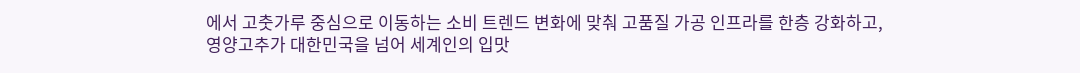에서 고춧가루 중심으로 이동하는 소비 트렌드 변화에 맞춰 고품질 가공 인프라를 한층 강화하고, 영양고추가 대한민국을 넘어 세계인의 입맛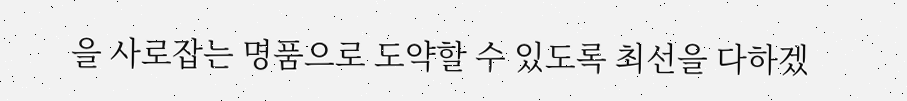을 사로잡는 명품으로 도약할 수 있도록 최선을 다하겠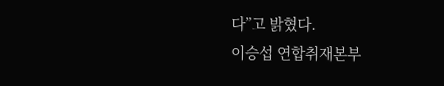다”고 밝혔다.
이승섭 연합취재본부